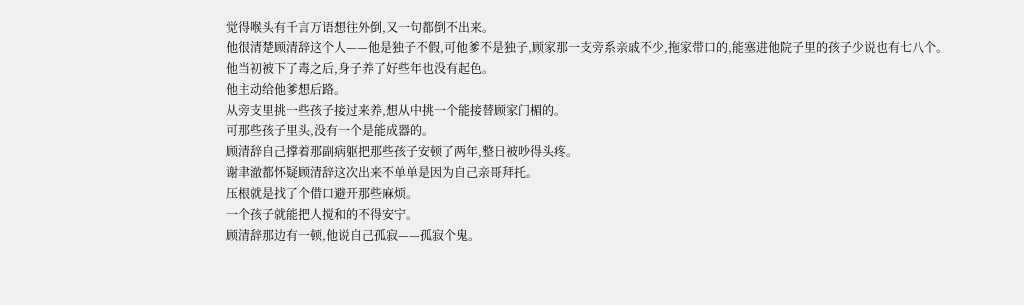觉得喉头有千言万语想往外倒,又一句都倒不出来。
他很清楚顾清辞这个人——他是独子不假,可他爹不是独子,顾家那一支旁系亲戚不少,拖家带口的,能塞进他院子里的孩子少说也有七八个。
他当初被下了毒之后,身子养了好些年也没有起色。
他主动给他爹想后路。
从旁支里挑一些孩子接过来养,想从中挑一个能接替顾家门楣的。
可那些孩子里头,没有一个是能成器的。
顾清辞自己撑着那副病躯把那些孩子安顿了两年,整日被吵得头疼。
谢聿澈都怀疑顾清辞这次出来不单单是因为自己亲哥拜托。
压根就是找了个借口避开那些麻烦。
一个孩子就能把人搅和的不得安宁。
顾清辞那边有一顿,他说自己孤寂——孤寂个鬼。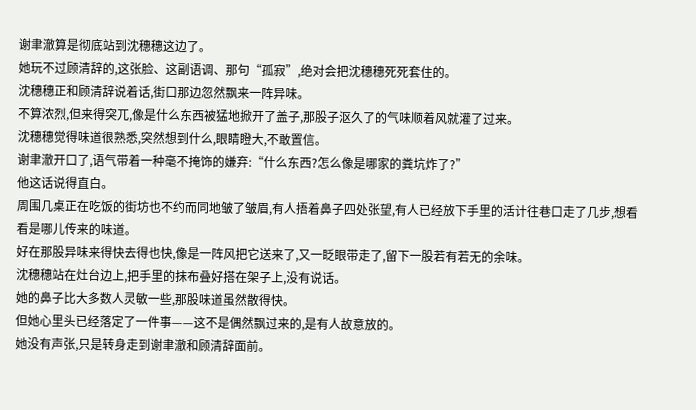谢聿澈算是彻底站到沈穗穗这边了。
她玩不过顾清辞的,这张脸、这副语调、那句“孤寂”,绝对会把沈穗穗死死套住的。
沈穗穗正和顾清辞说着话,街口那边忽然飘来一阵异味。
不算浓烈,但来得突兀,像是什么东西被猛地掀开了盖子,那股子沤久了的气味顺着风就灌了过来。
沈穗穗觉得味道很熟悉,突然想到什么,眼睛瞪大,不敢置信。
谢聿澈开口了,语气带着一种毫不掩饰的嫌弃:“什么东西?怎么像是哪家的粪坑炸了?”
他这话说得直白。
周围几桌正在吃饭的街坊也不约而同地皱了皱眉,有人捂着鼻子四处张望,有人已经放下手里的活计往巷口走了几步,想看看是哪儿传来的味道。
好在那股异味来得快去得也快,像是一阵风把它送来了,又一眨眼带走了,留下一股若有若无的余味。
沈穗穗站在灶台边上,把手里的抹布叠好搭在架子上,没有说话。
她的鼻子比大多数人灵敏一些,那股味道虽然散得快。
但她心里头已经落定了一件事——这不是偶然飘过来的,是有人故意放的。
她没有声张,只是转身走到谢聿澈和顾清辞面前。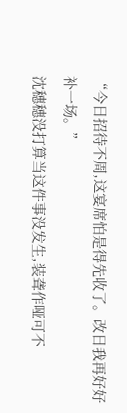“今日招待不周,这宴席怕是得先收了。改日我再好好补一场。”
沈穗穗没打算当这件事没发生,装聋作哑可不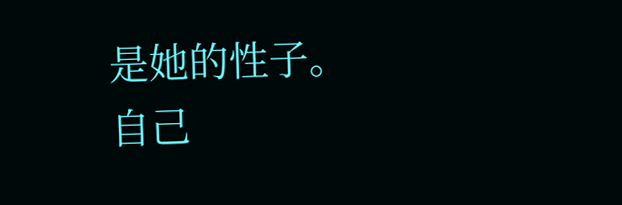是她的性子。
自己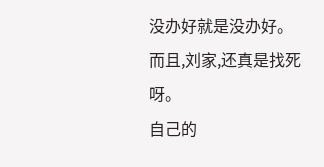没办好就是没办好。
而且,刘家,还真是找死呀。
自己的